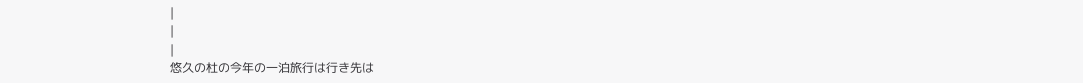|
|
|
悠久の杜の今年の一泊旅行は行き先は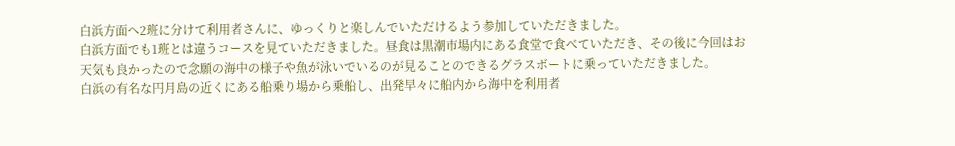白浜方面へ2班に分けて利用者さんに、ゆっくりと楽しんでいただけるよう参加していただきました。
白浜方面でも1班とは違うコースを見ていただきました。昼食は黒潮市場内にある食堂で食べていただき、その後に今回はお天気も良かったので念願の海中の様子や魚が泳いでいるのが見ることのできるグラスボートに乗っていただきました。
白浜の有名な円月島の近くにある船乗り場から乗船し、出発早々に船内から海中を利用者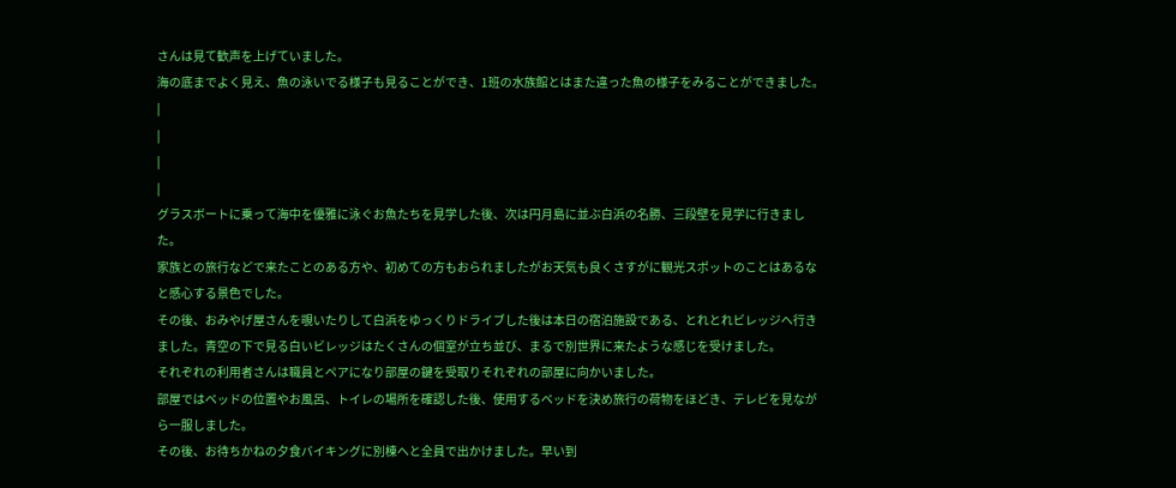さんは見て歓声を上げていました。
海の底までよく見え、魚の泳いでる様子も見ることができ、1班の水族館とはまた違った魚の様子をみることができました。
|
|
|
|
グラスボートに乗って海中を優雅に泳ぐお魚たちを見学した後、次は円月島に並ぶ白浜の名勝、三段壁を見学に行きました。
家族との旅行などで来たことのある方や、初めての方もおられましたがお天気も良くさすがに観光スポットのことはあるなと感心する景色でした。
その後、おみやげ屋さんを覗いたりして白浜をゆっくりドライブした後は本日の宿泊施設である、とれとれビレッジへ行きました。青空の下で見る白いビレッジはたくさんの個室が立ち並び、まるで別世界に来たような感じを受けました。
それぞれの利用者さんは職員とペアになり部屋の鍵を受取りそれぞれの部屋に向かいました。
部屋ではベッドの位置やお風呂、トイレの場所を確認した後、使用するベッドを決め旅行の荷物をほどき、テレビを見ながら一服しました。
その後、お待ちかねの夕食バイキングに別棟へと全員で出かけました。早い到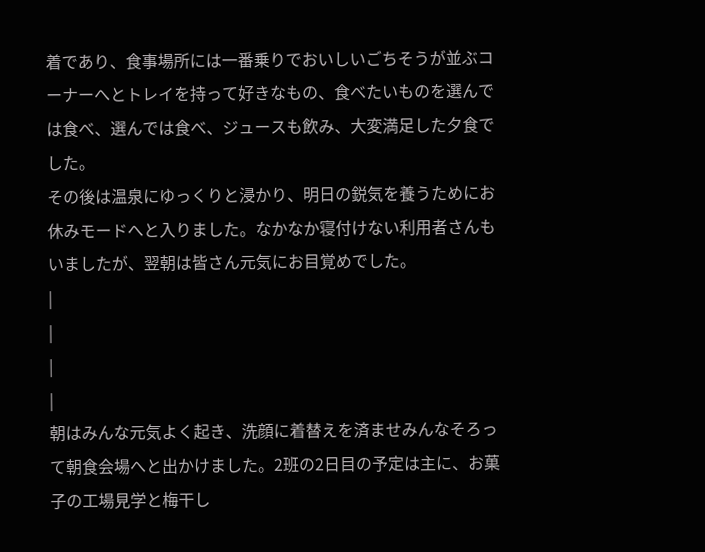着であり、食事場所には一番乗りでおいしいごちそうが並ぶコーナーへとトレイを持って好きなもの、食べたいものを選んでは食べ、選んでは食べ、ジュースも飲み、大変満足した夕食でした。
その後は温泉にゆっくりと浸かり、明日の鋭気を養うためにお休みモードへと入りました。なかなか寝付けない利用者さんもいましたが、翌朝は皆さん元気にお目覚めでした。
|
|
|
|
朝はみんな元気よく起き、洗顔に着替えを済ませみんなそろって朝食会場へと出かけました。2班の2日目の予定は主に、お菓子の工場見学と梅干し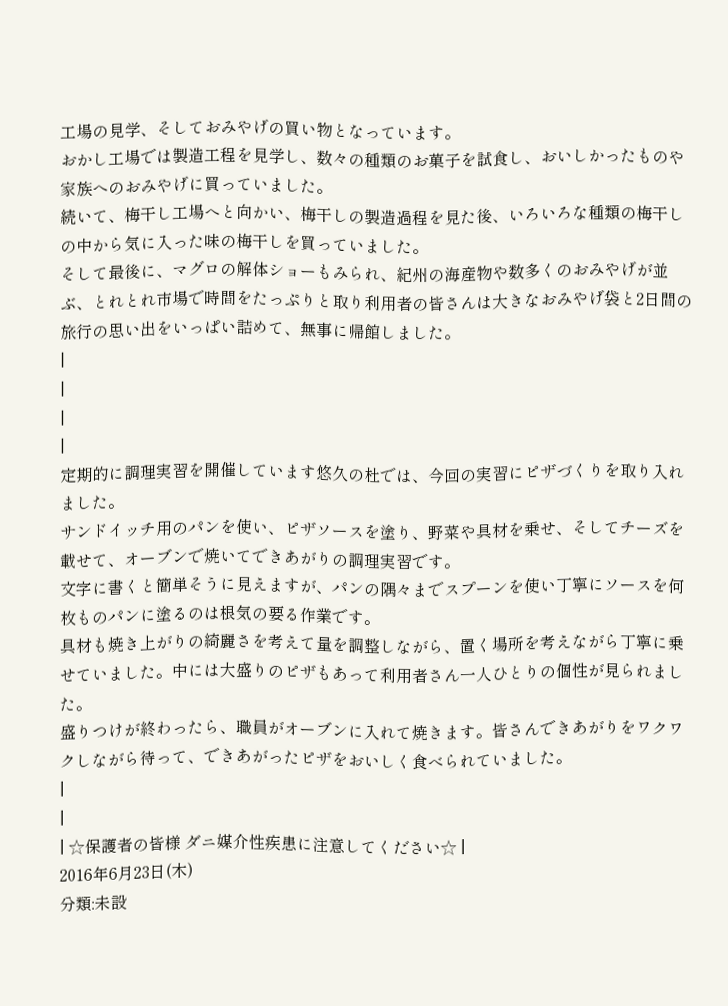工場の見学、そしておみやげの買い物となっています。
おかし工場では製造工程を見学し、数々の種類のお菓子を試食し、おいしかったものや家族へのおみやげに買っていました。
続いて、梅干し工場へと向かい、梅干しの製造過程を見た後、いろいろな種類の梅干しの中から気に入った味の梅干しを買っていました。
そして最後に、マグロの解体ショーもみられ、紀州の海産物や数多くのおみやげが並ぶ、とれとれ市場で時間をたっぷりと取り利用者の皆さんは大きなおみやげ袋と2日間の旅行の思い出をいっぱい詰めて、無事に帰館しました。
|
|
|
|
定期的に調理実習を開催しています悠久の杜では、今回の実習にピザづくりを取り入れました。
サンドイッチ用のパンを使い、ピザソースを塗り、野菜や具材を乗せ、そしてチーズを載せて、オーブンで焼いてできあがりの調理実習です。
文字に書くと簡単そうに見えますが、パンの隅々までスプーンを使い丁寧にソースを何枚ものパンに塗るのは根気の要る作業です。
具材も焼き上がりの綺麗さを考えて量を調整しながら、置く場所を考えながら丁寧に乗せていました。中には大盛りのピザもあって利用者さん一人ひとりの個性が見られました。
盛りつけが終わったら、職員がオーブンに入れて焼きます。皆さんできあがりをワクワクしながら待って、できあがったピザをおいしく食べられていました。
|
|
| ☆保護者の皆様 ダニ媒介性疾患に注意してください☆ |
2016年6月23日(木)
分類:未設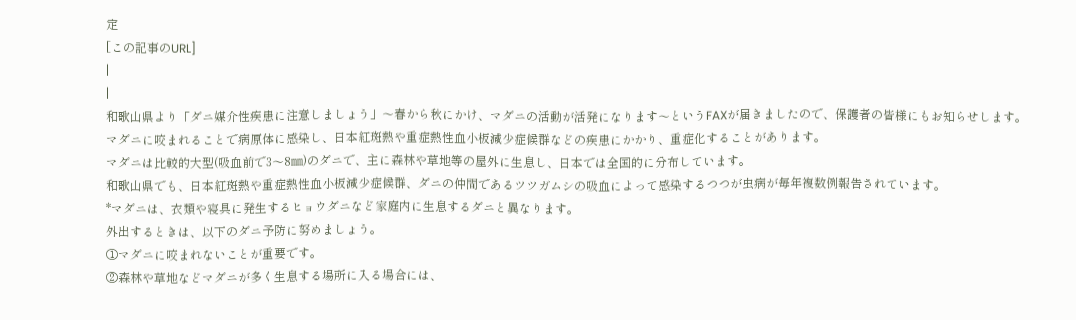定
[この記事のURL]
|
|
和歌山県より「ダニ媒介性疾患に注意しましょう」〜春から秋にかけ、マダニの活動が活発になります〜というFAXが届きましたので、保護者の皆様にもお知らせします。
マダニに咬まれることで病原体に感染し、日本紅斑熱や重症熱性血小板減少症候群などの疾患にかかり、重症化することがあります。
マダニは比較的大型(吸血前で3〜8㎜)のダニで、主に森林や草地等の屋外に生息し、日本では全国的に分布しています。
和歌山県でも、日本紅斑熱や重症熱性血小板減少症候群、ダニの仲間であるツツガムシの吸血によって感染するつつが虫病が毎年複数例報告されています。
*マダニは、衣類や寝具に発生するヒョウダニなど家庭内に生息するダニと異なります。
外出するときは、以下のダニ予防に努めましょう。
①マダニに咬まれないことが重要です。
②森林や草地などマダニが多く生息する場所に入る場合には、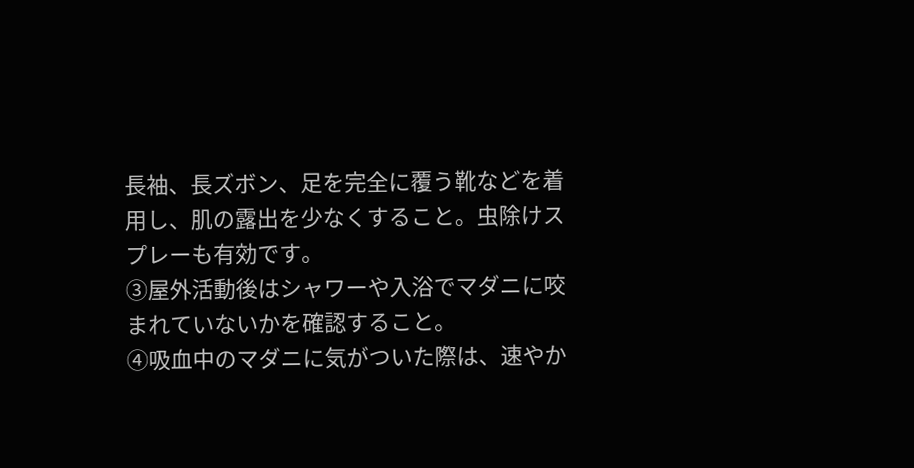長袖、長ズボン、足を完全に覆う靴などを着用し、肌の露出を少なくすること。虫除けスプレーも有効です。
③屋外活動後はシャワーや入浴でマダニに咬まれていないかを確認すること。
④吸血中のマダニに気がついた際は、速やか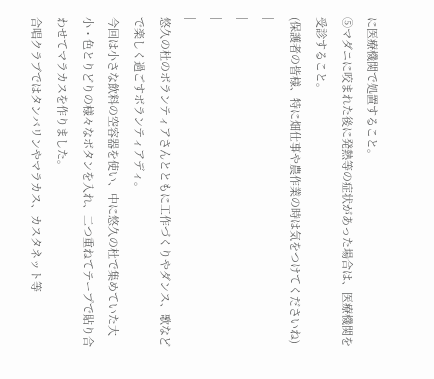に医療機関で処置すること。
⑤マダニに咬まれた後に発熱等の症状があった場合は、医療機関を受診すること。
(保護者の皆様、特に畑仕事や農作業の時は気をつけてくださいね)
|
|
|
|
悠久の杜のボランティアさんとともに工作づくりやダンス、歌などで楽しく過ごすボランティアディ。
今回は小さな飲料の空容器を使い、中に悠久の杜で集めていた大小・色とりどりの様々なボタンを入れ、二つ重ねてテープで貼り合わせてマラカスを作りました。
合唱クラブではタンバリンやマラカス、カスタネット等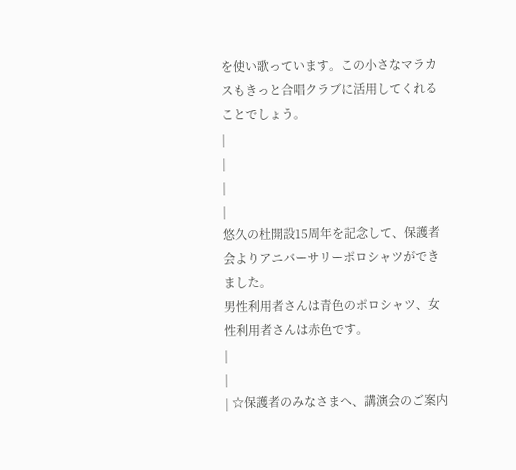を使い歌っています。この小さなマラカスもきっと合唱クラブに活用してくれることでしょう。
|
|
|
|
悠久の杜開設15周年を記念して、保護者会よりアニバーサリーポロシャツができました。
男性利用者さんは青色のポロシャツ、女性利用者さんは赤色です。
|
|
| ☆保護者のみなさまへ、講演会のご案内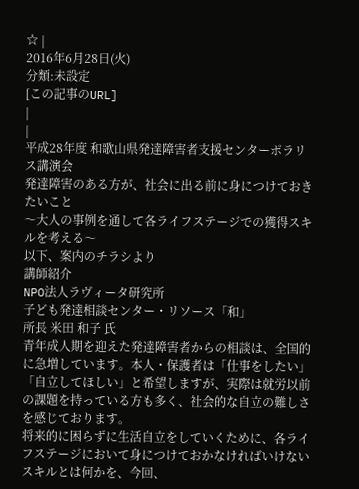☆ |
2016年6月28日(火)
分類:未設定
[この記事のURL]
|
|
平成28年度 和歌山県発達障害者支援センターポラリス講演会
発達障害のある方が、社会に出る前に身につけておきたいこと
〜大人の事例を通して各ライフステージでの獲得スキルを考える〜
以下、案内のチラシより
講師紹介
NPO法人ラヴィータ研究所
子ども発達相談センター・リソース「和」
所長 米田 和子 氏
青年成人期を迎えた発達障害者からの相談は、全国的に急増しています。本人・保護者は「仕事をしたい」「自立してほしい」と希望しますが、実際は就労以前の課題を持っている方も多く、社会的な自立の難しさを感じております。
将来的に困らずに生活自立をしていくために、各ライフステージにおいて身につけておかなければいけないスキルとは何かを、今回、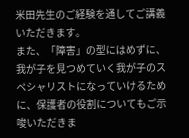米田先生のご経験を通してご講義いただきます。
また、「障害」の型にはめずに、我が子を見つめていく我が子のスペシャリストになっていけるために、保護者の役割についてもご示唆いただきま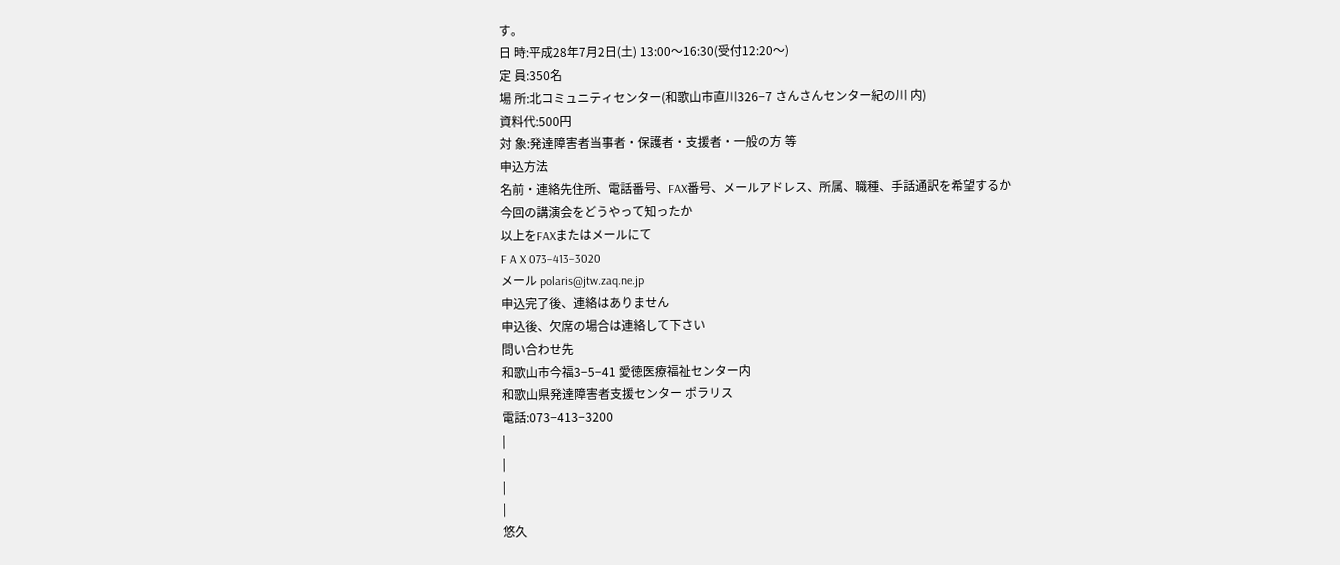す。
日 時:平成28年7月2日(土) 13:00〜16:30(受付12:20〜)
定 員:350名
場 所:北コミュニティセンター(和歌山市直川326−7 さんさんセンター紀の川 内)
資料代:500円
対 象:発達障害者当事者・保護者・支援者・一般の方 等
申込方法
名前・連絡先住所、電話番号、FAX番号、メールアドレス、所属、職種、手話通訳を希望するか
今回の講演会をどうやって知ったか
以上をFAXまたはメールにて
F A X 073−413−3020
メール polaris@jtw.zaq.ne.jp
申込完了後、連絡はありません
申込後、欠席の場合は連絡して下さい
問い合わせ先
和歌山市今福3−5−41 愛徳医療福祉センター内
和歌山県発達障害者支援センター ポラリス
電話:073−413−3200
|
|
|
|
悠久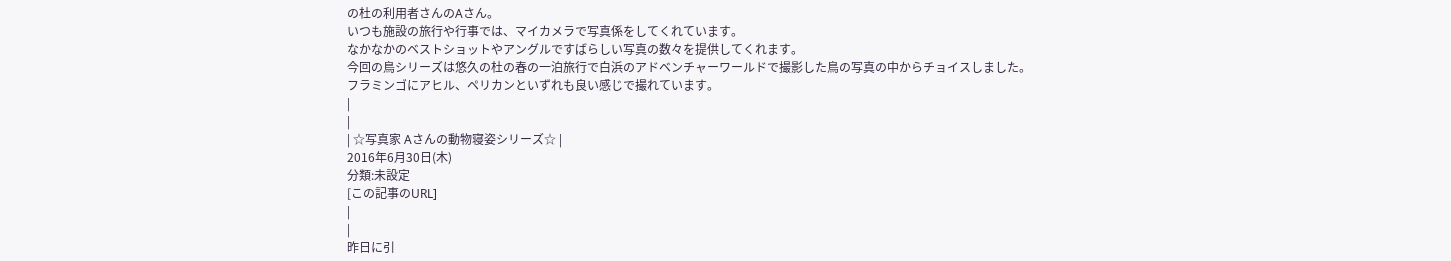の杜の利用者さんのAさん。
いつも施設の旅行や行事では、マイカメラで写真係をしてくれています。
なかなかのベストショットやアングルですばらしい写真の数々を提供してくれます。
今回の鳥シリーズは悠久の杜の春の一泊旅行で白浜のアドベンチャーワールドで撮影した鳥の写真の中からチョイスしました。
フラミンゴにアヒル、ペリカンといずれも良い感じで撮れています。
|
|
| ☆写真家 Aさんの動物寝姿シリーズ☆ |
2016年6月30日(木)
分類:未設定
[この記事のURL]
|
|
昨日に引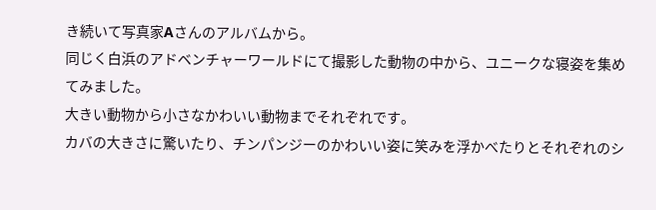き続いて写真家Aさんのアルバムから。
同じく白浜のアドベンチャーワールドにて撮影した動物の中から、ユニークな寝姿を集めてみました。
大きい動物から小さなかわいい動物までそれぞれです。
カバの大きさに驚いたり、チンパンジーのかわいい姿に笑みを浮かべたりとそれぞれのシ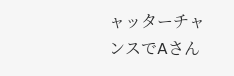ャッターチャンスでAさん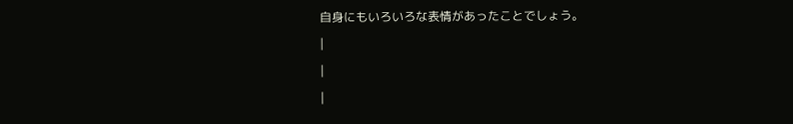自身にもいろいろな表情があったことでしょう。
|
|
|